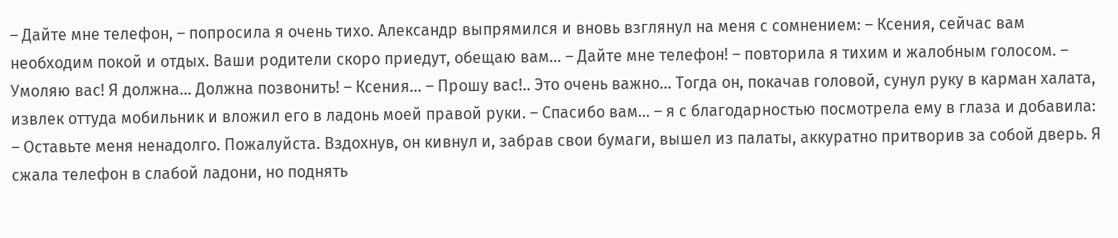– Дайте мне телефон, – попросила я очень тихо. Александр выпрямился и вновь взглянул на меня с сомнением: – Ксения, сейчас вам необходим покой и отдых. Ваши родители скоро приедут, обещаю вам… – Дайте мне телефон! – повторила я тихим и жалобным голосом. – Умоляю вас! Я должна… Должна позвонить! – Ксения… – Прошу вас!.. Это очень важно… Тогда он, покачав головой, сунул руку в карман халата, извлек оттуда мобильник и вложил его в ладонь моей правой руки. – Спасибо вам… – я с благодарностью посмотрела ему в глаза и добавила: – Оставьте меня ненадолго. Пожалуйста. Вздохнув, он кивнул и, забрав свои бумаги, вышел из палаты, аккуратно притворив за собой дверь. Я сжала телефон в слабой ладони, но поднять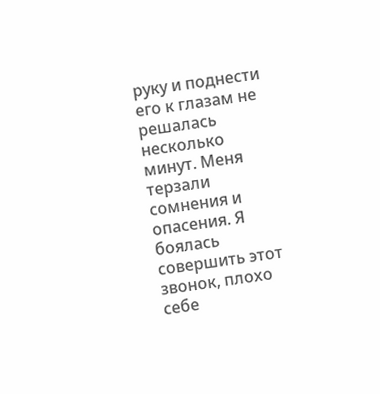руку и поднести его к глазам не решалась несколько минут. Меня терзали сомнения и опасения. Я боялась совершить этот звонок, плохо себе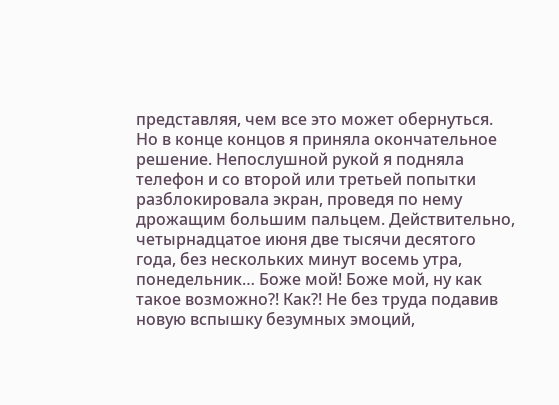представляя, чем все это может обернуться. Но в конце концов я приняла окончательное решение. Непослушной рукой я подняла телефон и со второй или третьей попытки разблокировала экран, проведя по нему дрожащим большим пальцем. Действительно, четырнадцатое июня две тысячи десятого года, без нескольких минут восемь утра, понедельник… Боже мой! Боже мой, ну как такое возможно?! Как?! Не без труда подавив новую вспышку безумных эмоций,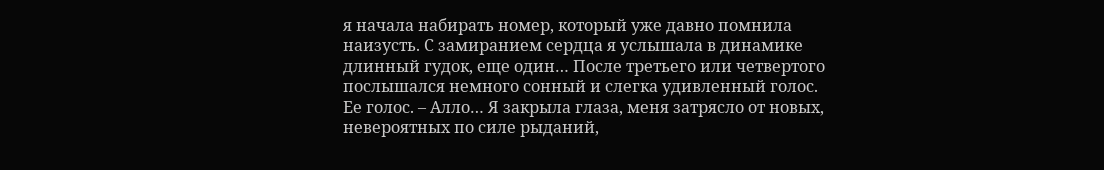я начала набирать номер, который уже давно помнила наизусть. С замиранием сердца я услышала в динамике длинный гудок, еще один… После третьего или четвертого послышался немного сонный и слегка удивленный голос. Ее голос. – Алло… Я закрыла глаза, меня затрясло от новых, невероятных по силе рыданий,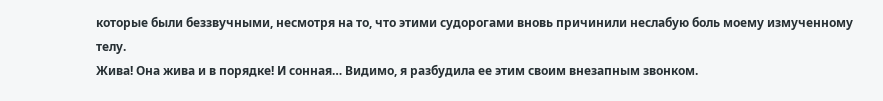которые были беззвучными, несмотря на то, что этими судорогами вновь причинили неслабую боль моему измученному телу.
Жива! Она жива и в порядке! И сонная… Видимо, я разбудила ее этим своим внезапным звонком.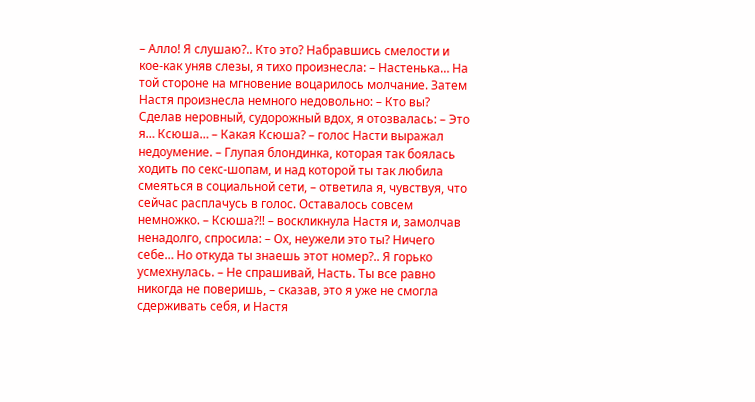– Алло! Я слушаю?.. Кто это? Набравшись смелости и кое-как уняв слезы, я тихо произнесла: – Настенька… На той стороне на мгновение воцарилось молчание. Затем Настя произнесла немного недовольно: – Кто вы? Сделав неровный, судорожный вдох, я отозвалась: – Это я… Ксюша… – Какая Ксюша? – голос Насти выражал недоумение. – Глупая блондинка, которая так боялась ходить по секс-шопам, и над которой ты так любила смеяться в социальной сети, – ответила я, чувствуя, что сейчас расплачусь в голос. Оставалось совсем немножко. – Ксюша?!! – воскликнула Настя и, замолчав ненадолго, спросила: – Ох, неужели это ты? Ничего себе… Но откуда ты знаешь этот номер?.. Я горько усмехнулась. – Не спрашивай, Насть. Ты все равно никогда не поверишь, – сказав, это я уже не смогла сдерживать себя, и Настя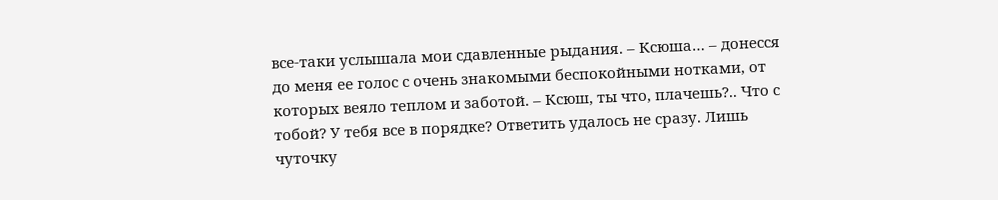все-таки услышала мои сдавленные рыдания. – Ксюша… – донесся до меня ее голос с очень знакомыми беспокойными нотками, от которых веяло теплом и заботой. – Ксюш, ты что, плачешь?.. Что с тобой? У тебя все в порядке? Ответить удалось не сразу. Лишь чуточку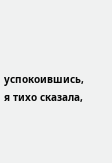успокоившись, я тихо сказала,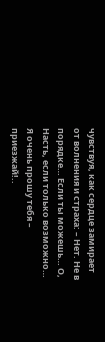чувствуя, как сердце замирает от волнения и страха: – Нет. Не в порядке… Если ты можешь… О, Насть, если только возможно… Я очень прошу тебя – приезжай!..